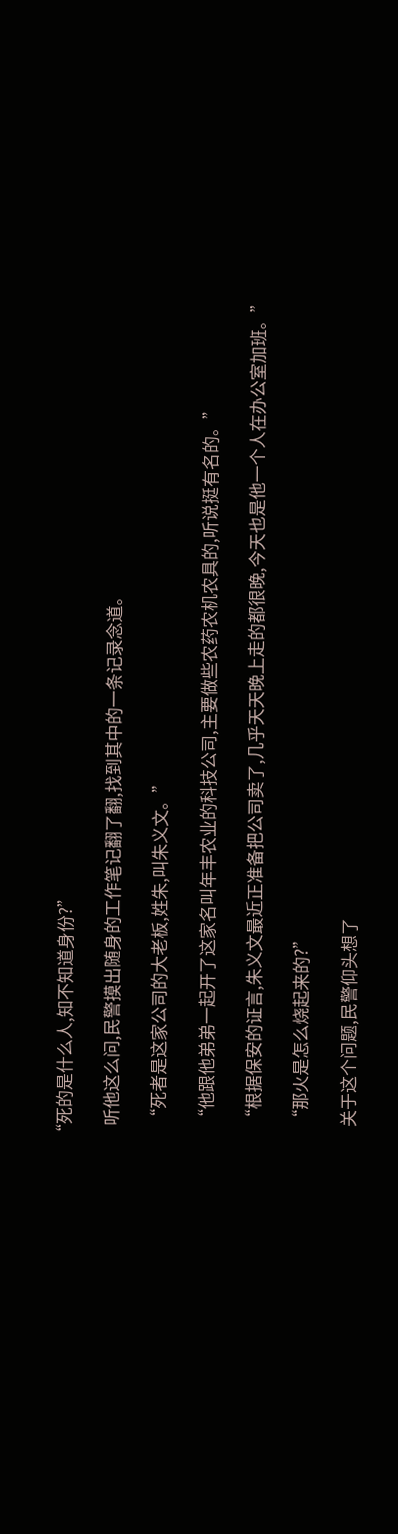“死的是什么人,知不知道身份?”

    听他这么问,民警摸出随身的工作笔记翻了翻,找到其中的一条记录念道。

    “死者是这家公司的大老板,姓朱,叫朱义文。”

    “他跟他弟弟一起开了这家名叫年丰农业的科技公司,主要做些农药农机农具的,听说挺有名的。”

    “根据保安的证言,朱义文最近正准备把公司卖了,几乎天天晚上走的都很晚,今天也是他一个人在办公室加班。”

    “那火是怎么烧起来的?”

    关于这个问题,民警仰头想了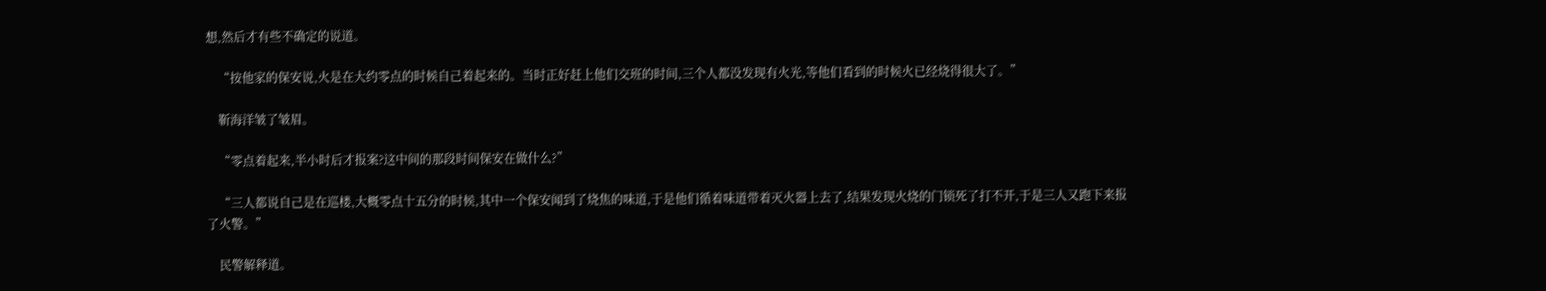想,然后才有些不确定的说道。

    “按他家的保安说,火是在大约零点的时候自己着起来的。当时正好赶上他们交班的时间,三个人都没发现有火光,等他们看到的时候火已经烧得很大了。”

    靳海洋皱了皱眉。

    “零点着起来,半小时后才报案?这中间的那段时间保安在做什么?”

    “三人都说自己是在巡楼,大概零点十五分的时候,其中一个保安闻到了烧焦的味道,于是他们循着味道带着灭火器上去了,结果发现火烧的门锁死了打不开,于是三人又跑下来报了火警。”

    民警解释道。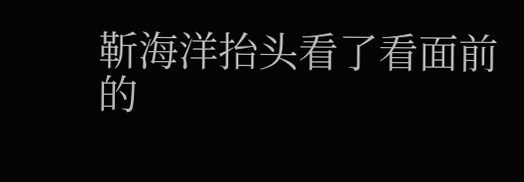靳海洋抬头看了看面前的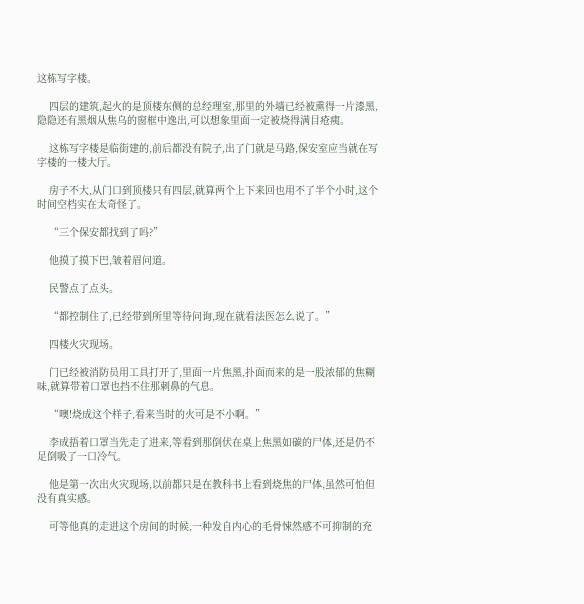这栋写字楼。

    四层的建筑,起火的是顶楼东侧的总经理室,那里的外墙已经被熏得一片漆黑,隐隐还有黑烟从焦乌的窗框中逸出,可以想象里面一定被烧得满目疮痍。

    这栋写字楼是临街建的,前后都没有院子,出了门就是马路,保安室应当就在写字楼的一楼大厅。

    房子不大,从门口到顶楼只有四层,就算两个上下来回也用不了半个小时,这个时间空档实在太奇怪了。

    “三个保安都找到了吗?”

    他摸了摸下巴,皱着眉问道。

    民警点了点头。

    “都控制住了,已经带到所里等待问询,现在就看法医怎么说了。”

    四楼火灾现场。

    门已经被消防员用工具打开了,里面一片焦黑,扑面而来的是一股浓郁的焦糊味,就算带着口罩也挡不住那刺鼻的气息。

    “噢!烧成这个样子,看来当时的火可是不小啊。”

    李成捂着口罩当先走了进来,等看到那倒伏在桌上焦黑如碳的尸体,还是仍不足倒吸了一口冷气。

    他是第一次出火灾现场,以前都只是在教科书上看到烧焦的尸体,虽然可怕但没有真实感。

    可等他真的走进这个房间的时候,一种发自内心的毛骨悚然感不可抑制的充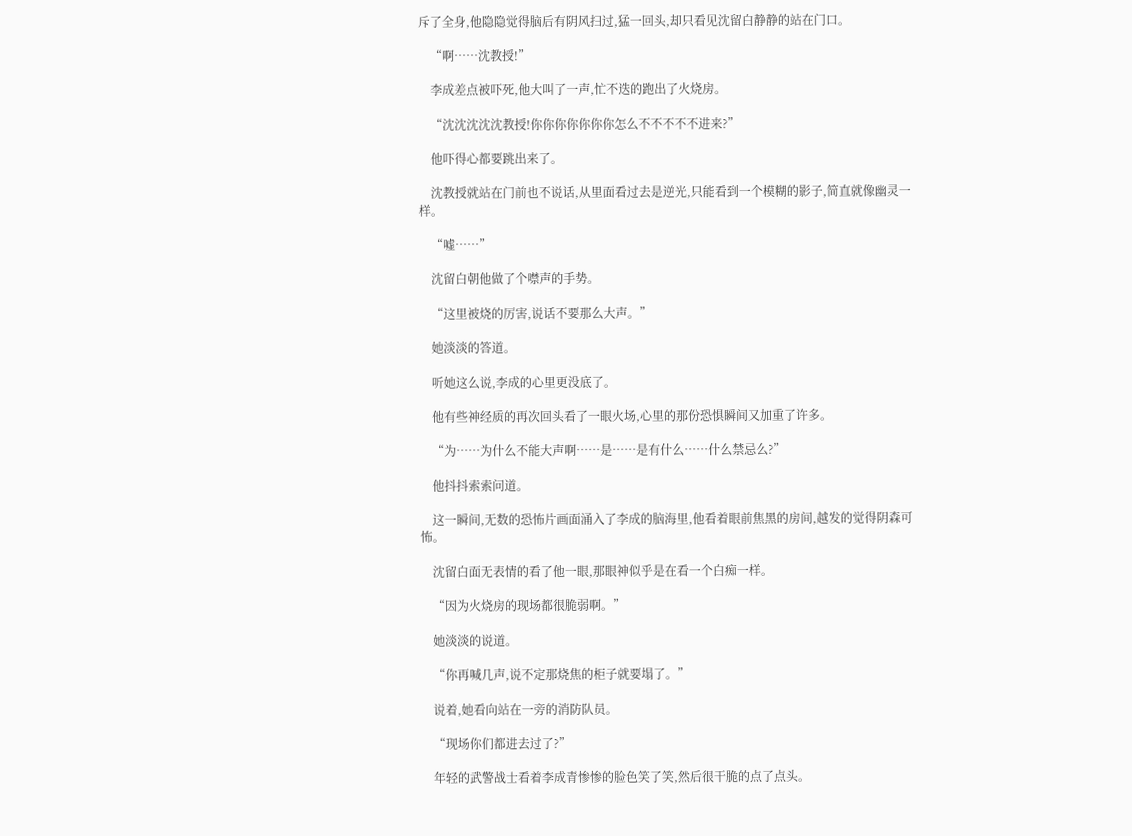斥了全身,他隐隐觉得脑后有阴风扫过,猛一回头,却只看见沈留白静静的站在门口。

    “啊……沈教授!”

    李成差点被吓死,他大叫了一声,忙不迭的跑出了火烧房。

    “沈沈沈沈沈教授!你你你你你你你怎么不不不不不进来?”

    他吓得心都要跳出来了。

    沈教授就站在门前也不说话,从里面看过去是逆光,只能看到一个模糊的影子,简直就像幽灵一样。

    “嘘……”

    沈留白朝他做了个噤声的手势。

    “这里被烧的厉害,说话不要那么大声。”

    她淡淡的答道。

    听她这么说,李成的心里更没底了。

    他有些神经质的再次回头看了一眼火场,心里的那份恐惧瞬间又加重了许多。

    “为……为什么不能大声啊……是……是有什么……什么禁忌么?”

    他抖抖索索问道。

    这一瞬间,无数的恐怖片画面涌入了李成的脑海里,他看着眼前焦黑的房间,越发的觉得阴森可怖。

    沈留白面无表情的看了他一眼,那眼神似乎是在看一个白痴一样。

    “因为火烧房的现场都很脆弱啊。”

    她淡淡的说道。

    “你再喊几声,说不定那烧焦的柜子就要塌了。”

    说着,她看向站在一旁的消防队员。

    “现场你们都进去过了?”

    年轻的武警战士看着李成青惨惨的脸色笑了笑,然后很干脆的点了点头。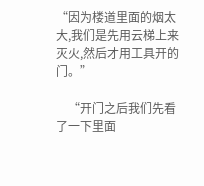“因为楼道里面的烟太大,我们是先用云梯上来灭火,然后才用工具开的门。”

    “开门之后我们先看了一下里面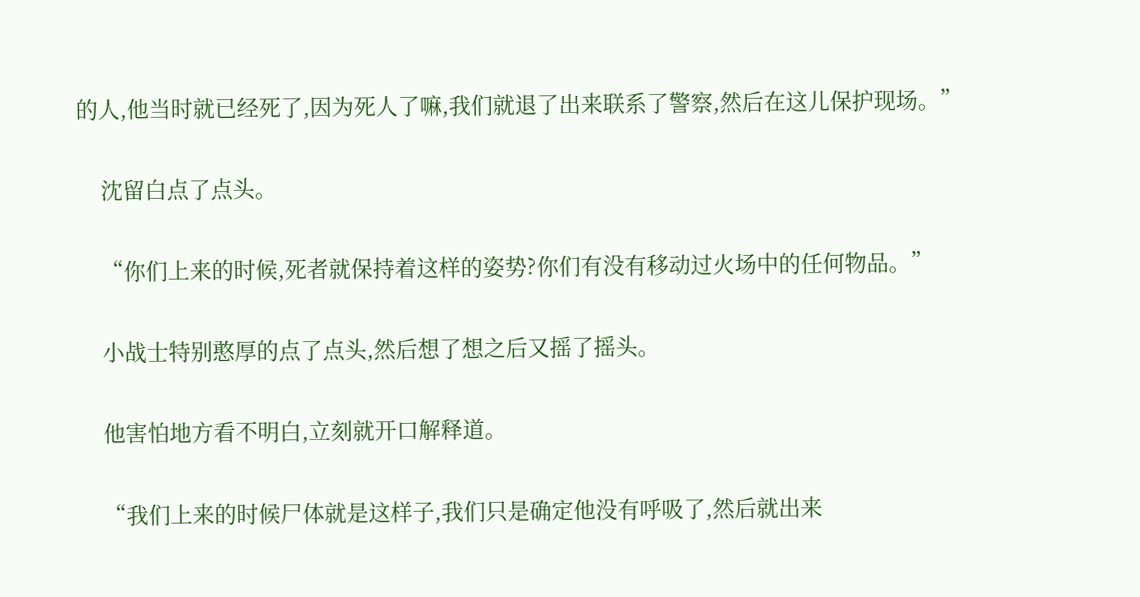的人,他当时就已经死了,因为死人了嘛,我们就退了出来联系了警察,然后在这儿保护现场。”

    沈留白点了点头。

    “你们上来的时候,死者就保持着这样的姿势?你们有没有移动过火场中的任何物品。”

    小战士特别憨厚的点了点头,然后想了想之后又摇了摇头。

    他害怕地方看不明白,立刻就开口解释道。

    “我们上来的时候尸体就是这样子,我们只是确定他没有呼吸了,然后就出来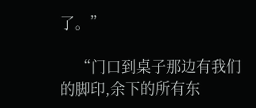了。”

    “门口到桌子那边有我们的脚印,余下的所有东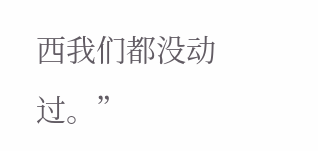西我们都没动过。”